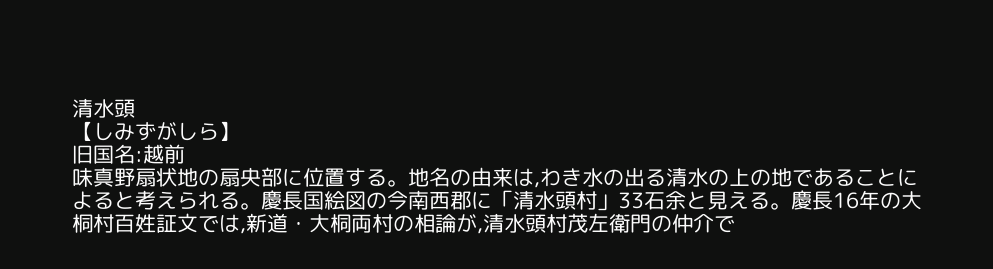清水頭
【しみずがしら】
旧国名:越前
味真野扇状地の扇央部に位置する。地名の由来は,わき水の出る清水の上の地であることによると考えられる。慶長国絵図の今南西郡に「清水頭村」33石余と見える。慶長16年の大桐村百姓証文では,新道・大桐両村の相論が,清水頭村茂左衛門の仲介で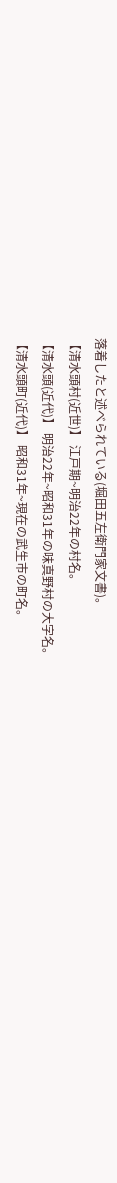落着したと述べられている(堀田五左衛門家文書)。
【清水頭村(近世)】 江戸期~明治22年の村名。
【清水頭(近代)】 明治22年~昭和31年の味真野村の大字名。
【清水頭町(近代)】 昭和31年~現在の武生市の町名。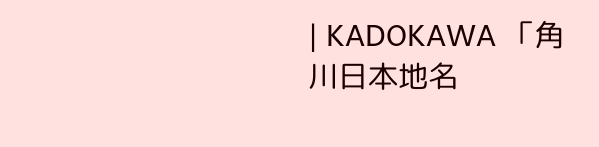| KADOKAWA 「角川日本地名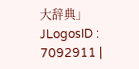大辞典」 JLogosID : 7092911 |